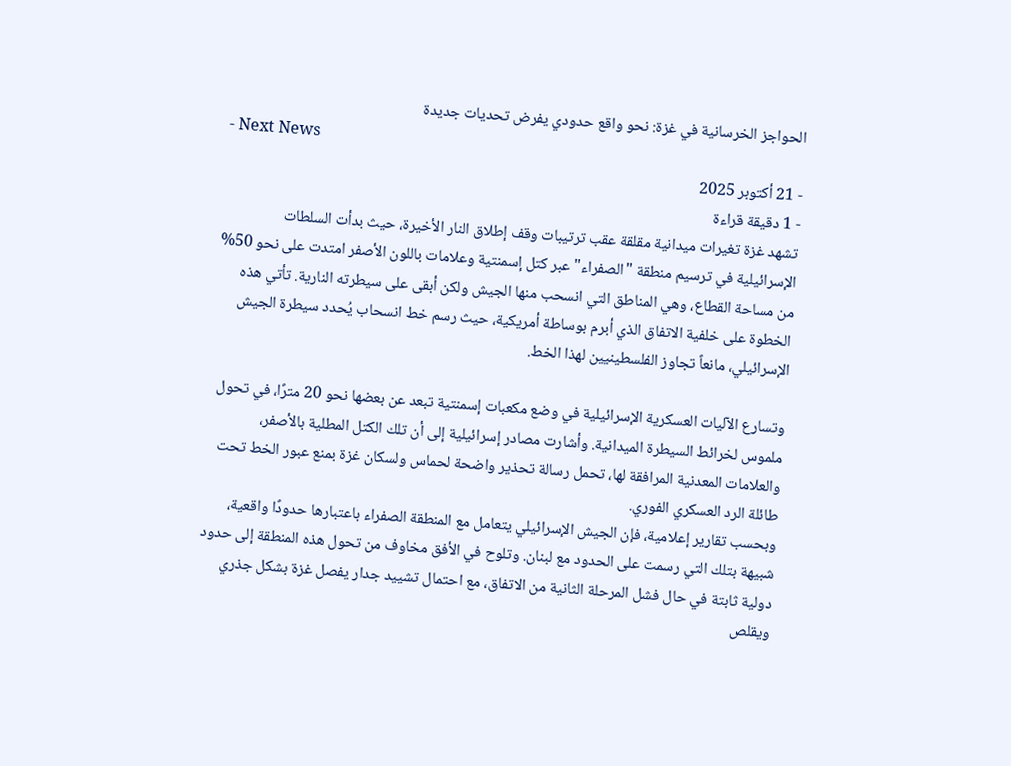الحواجز الخرسانية في غزة: نحو واقع حدودي يفرض تحديات جديدة
- Next News
- 21 أكتوبر 2025
- 1 دقيقة قراءة
تشهد غزة تغيرات ميدانية مقلقة عقب ترتيبات وقف إطلاق النار الأخيرة، حيث بدأت السلطات الإسرائيلية في ترسيم منطقة "الصفراء" عبر كتل إسمنتية وعلامات باللون الأصفر امتدت على نحو 50% من مساحة القطاع، وهي المناطق التي انسحب منها الجيش ولكن أبقى على سيطرته النارية. تأتي هذه الخطوة على خلفية الاتفاق الذي أبرم بوساطة أمريكية، حيث رسم خط انسحاب يُحدد سيطرة الجيش الإسرائيلي، مانعاً تجاوز الفلسطينيين لهذا الخط.

وتسارع الآليات العسكرية الإسرائيلية في وضع مكعبات إسمنتية تبعد عن بعضها نحو 20 مترًا، في تحول ملموس لخرائط السيطرة الميدانية. وأشارت مصادر إسرائيلية إلى أن تلك الكتل المطلية بالأصفر، والعلامات المعدنية المرافقة لها، تحمل رسالة تحذير واضحة لحماس ولسكان غزة بمنع عبور الخط تحت طائلة الرد العسكري الفوري.
وبحسب تقارير إعلامية، فإن الجيش الإسرائيلي يتعامل مع المنطقة الصفراء باعتبارها حدودًا واقعية، شبيهة بتلك التي رسمت على الحدود مع لبنان. وتلوح في الأفق مخاوف من تحول هذه المنطقة إلى حدود دولية ثابتة في حال فشل المرحلة الثانية من الاتفاق، مع احتمال تشييد جدار يفصل غزة بشكل جذري ويقلص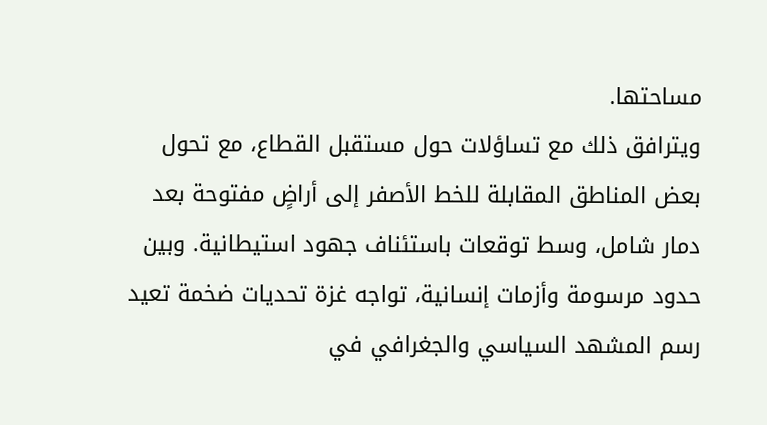مساحتها.
ويترافق ذلك مع تساؤلات حول مستقبل القطاع، مع تحول بعض المناطق المقابلة للخط الأصفر إلى أراضٍ مفتوحة بعد دمار شامل، وسط توقعات باستئناف جهود استيطانية. وبين حدود مرسومة وأزمات إنسانية، تواجه غزة تحديات ضخمة تعيد رسم المشهد السياسي والجغرافي في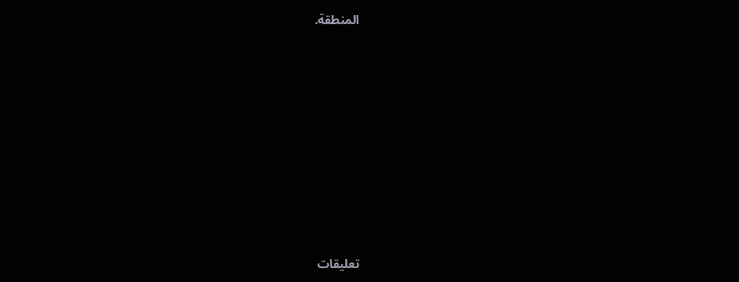المنطقة.









تعليقات